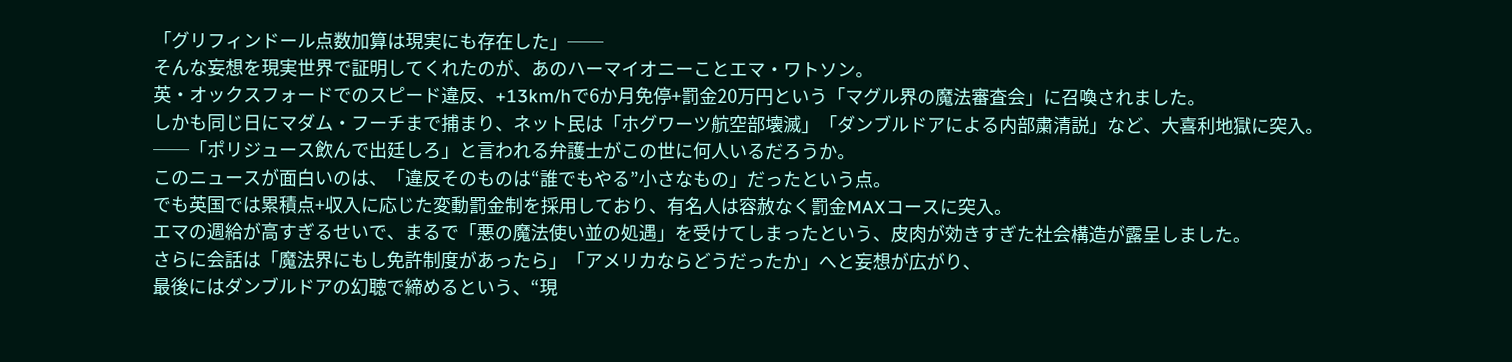「グリフィンドール点数加算は現実にも存在した」──
そんな妄想を現実世界で証明してくれたのが、あのハーマイオニーことエマ・ワトソン。
英・オックスフォードでのスピード違反、+13km/hで6か月免停+罰金20万円という「マグル界の魔法審査会」に召喚されました。
しかも同じ日にマダム・フーチまで捕まり、ネット民は「ホグワーツ航空部壊滅」「ダンブルドアによる内部粛清説」など、大喜利地獄に突入。
──「ポリジュース飲んで出廷しろ」と言われる弁護士がこの世に何人いるだろうか。
このニュースが面白いのは、「違反そのものは“誰でもやる”小さなもの」だったという点。
でも英国では累積点+収入に応じた変動罰金制を採用しており、有名人は容赦なく罰金MAXコースに突入。
エマの週給が高すぎるせいで、まるで「悪の魔法使い並の処遇」を受けてしまったという、皮肉が効きすぎた社会構造が露呈しました。
さらに会話は「魔法界にもし免許制度があったら」「アメリカならどうだったか」へと妄想が広がり、
最後にはダンブルドアの幻聴で締めるという、“現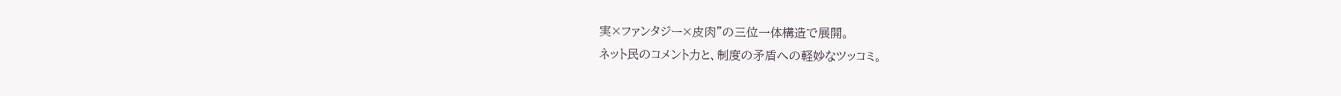実×ファンタジー×皮肉”の三位一体構造で展開。
ネット民のコメント力と、制度の矛盾への軽妙なツッコミ。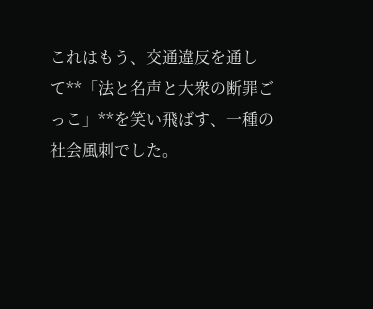これはもう、交通違反を通して**「法と名声と大衆の断罪ごっこ」**を笑い飛ばす、一種の社会風刺でした。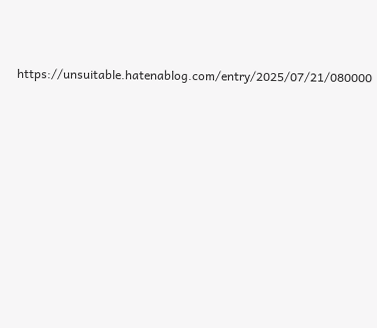https://unsuitable.hatenablog.com/entry/2025/07/21/080000